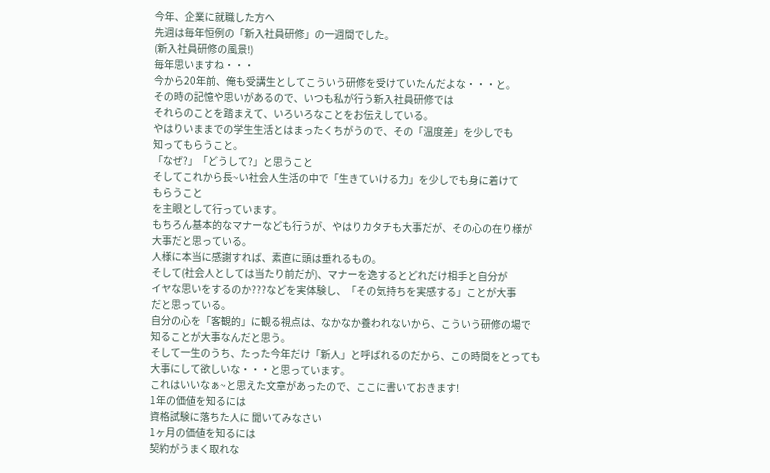今年、企業に就職した方へ
先週は毎年恒例の「新入社員研修」の一週間でした。
(新入社員研修の風景!)
毎年思いますね・・・
今から20年前、俺も受講生としてこういう研修を受けていたんだよな・・・と。
その時の記憶や思いがあるので、いつも私が行う新入社員研修では
それらのことを踏まえて、いろいろなことをお伝えしている。
やはりいままでの学生生活とはまったくちがうので、その「温度差」を少しでも
知ってもらうこと。
「なぜ?」「どうして?」と思うこと
そしてこれから長~い社会人生活の中で「生きていける力」を少しでも身に着けて
もらうこと
を主眼として行っています。
もちろん基本的なマナーなども行うが、やはりカタチも大事だが、その心の在り様が
大事だと思っている。
人様に本当に感謝すれば、素直に頭は垂れるもの。
そして(社会人としては当たり前だが)、マナーを逸するとどれだけ相手と自分が
イヤな思いをするのか???などを実体験し、「その気持ちを実感する」ことが大事
だと思っている。
自分の心を「客観的」に観る視点は、なかなか養われないから、こういう研修の場で
知ることが大事なんだと思う。
そして一生のうち、たった今年だけ「新人」と呼ばれるのだから、この時間をとっても
大事にして欲しいな・・・と思っています。
これはいいなぁ~と思えた文章があったので、ここに書いておきます!
1年の価値を知るには
資格試験に落ちた人に 聞いてみなさい
1ヶ月の価値を知るには
契約がうまく取れな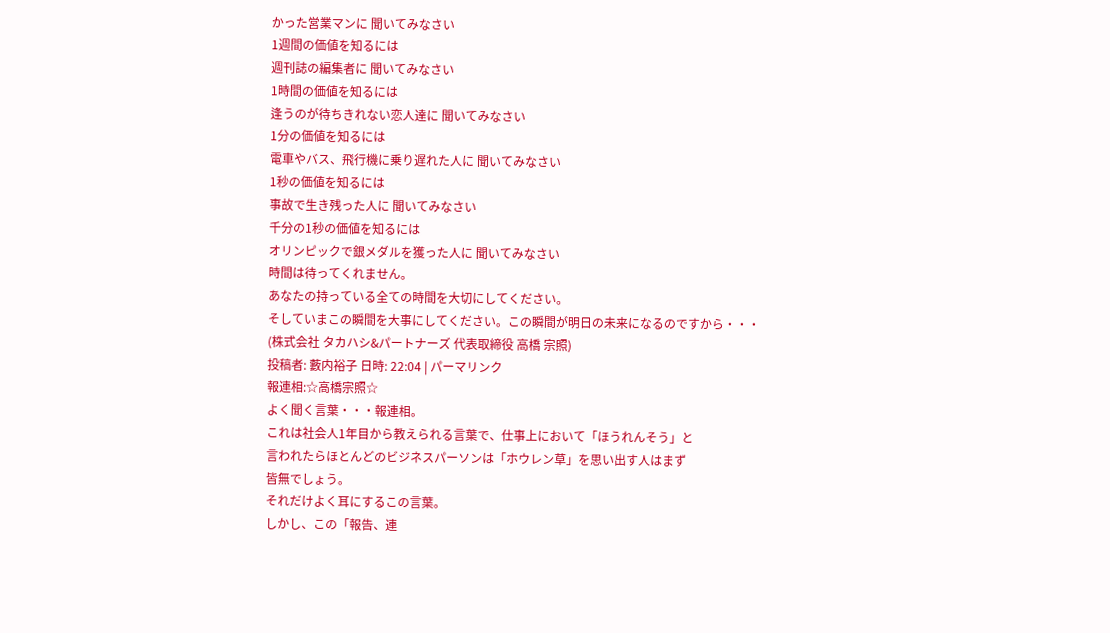かった営業マンに 聞いてみなさい
1週間の価値を知るには
週刊誌の編集者に 聞いてみなさい
1時間の価値を知るには
逢うのが待ちきれない恋人達に 聞いてみなさい
1分の価値を知るには
電車やバス、飛行機に乗り遅れた人に 聞いてみなさい
1秒の価値を知るには
事故で生き残った人に 聞いてみなさい
千分の1秒の価値を知るには
オリンピックで銀メダルを獲った人に 聞いてみなさい
時間は待ってくれません。
あなたの持っている全ての時間を大切にしてください。
そしていまこの瞬間を大事にしてください。この瞬間が明日の未来になるのですから・・・
(株式会社 タカハシ&パートナーズ 代表取締役 高橋 宗照)
投稿者: 藪内裕子 日時: 22:04 | パーマリンク
報連相:☆高橋宗照☆
よく聞く言葉・・・報連相。
これは社会人1年目から教えられる言葉で、仕事上において「ほうれんそう」と
言われたらほとんどのビジネスパーソンは「ホウレン草」を思い出す人はまず
皆無でしょう。
それだけよく耳にするこの言葉。
しかし、この「報告、連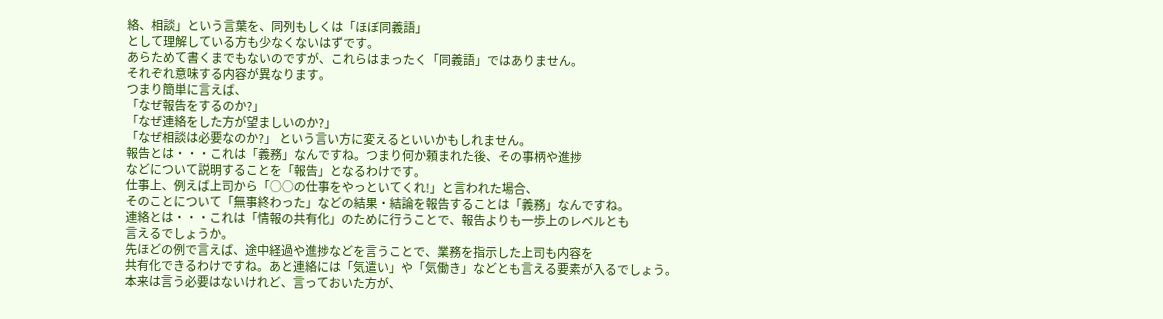絡、相談」という言葉を、同列もしくは「ほぼ同義語」
として理解している方も少なくないはずです。
あらためて書くまでもないのですが、これらはまったく「同義語」ではありません。
それぞれ意味する内容が異なります。
つまり簡単に言えば、
「なぜ報告をするのか?」
「なぜ連絡をした方が望ましいのか?」
「なぜ相談は必要なのか?」 という言い方に変えるといいかもしれません。
報告とは・・・これは「義務」なんですね。つまり何か頼まれた後、その事柄や進捗
などについて説明することを「報告」となるわけです。
仕事上、例えば上司から「○○の仕事をやっといてくれ!」と言われた場合、
そのことについて「無事終わった」などの結果・結論を報告することは「義務」なんですね。
連絡とは・・・これは「情報の共有化」のために行うことで、報告よりも一歩上のレベルとも
言えるでしょうか。
先ほどの例で言えば、途中経過や進捗などを言うことで、業務を指示した上司も内容を
共有化できるわけですね。あと連絡には「気遣い」や「気働き」などとも言える要素が入るでしょう。
本来は言う必要はないけれど、言っておいた方が、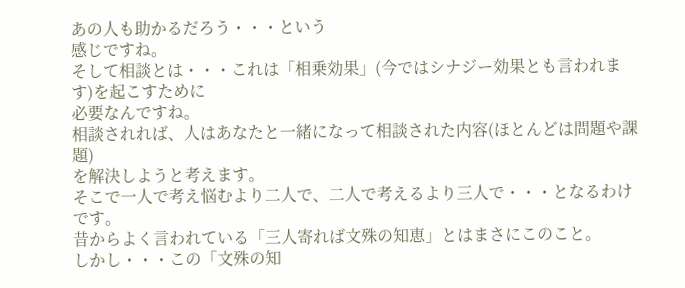あの人も助かるだろう・・・という
感じですね。
そして相談とは・・・これは「相乗効果」(今ではシナジー効果とも言われます)を起こすために
必要なんですね。
相談されれば、人はあなたと一緒になって相談された内容(ほとんどは問題や課題)
を解決しようと考えます。
そこで一人で考え悩むより二人で、二人で考えるより三人で・・・となるわけです。
昔からよく言われている「三人寄れば文殊の知恵」とはまさにこのこと。
しかし・・・この「文殊の知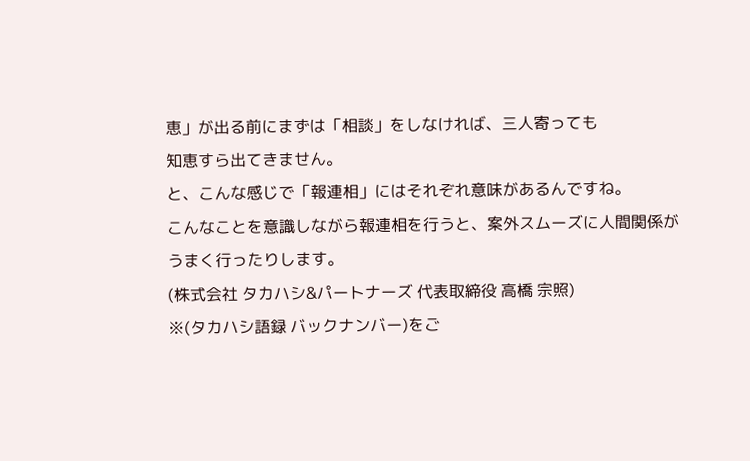恵」が出る前にまずは「相談」をしなければ、三人寄っても
知恵すら出てきません。
と、こんな感じで「報連相」にはそれぞれ意味があるんですね。
こんなことを意識しながら報連相を行うと、案外スムーズに人間関係がうまく行ったりします。
(株式会社 タカハシ&パートナーズ 代表取締役 高橋 宗照)
※(タカハシ語録 バックナンバー)をご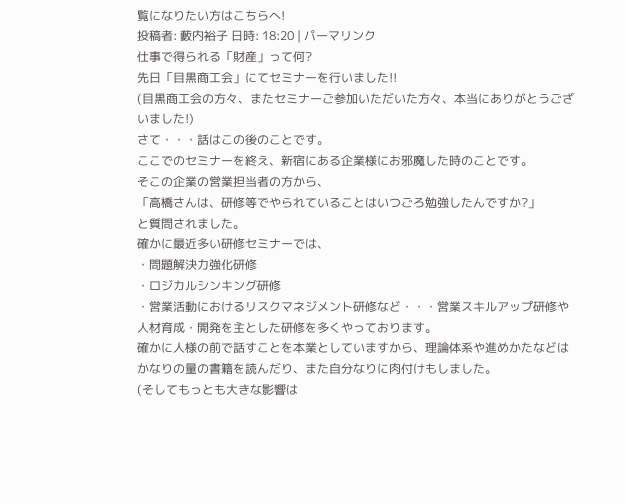覧になりたい方はこちらへ!
投稿者: 藪内裕子 日時: 18:20 | パーマリンク
仕事で得られる「財産」って何?
先日「目黒商工会」にてセミナーを行いました!!
(目黒商工会の方々、またセミナーご参加いただいた方々、本当にありがとうございました!)
さて・・・話はこの後のことです。
ここでのセミナーを終え、新宿にある企業様にお邪魔した時のことです。
そこの企業の営業担当者の方から、
「高橋さんは、研修等でやられていることはいつごろ勉強したんですか?」
と質問されました。
確かに最近多い研修セミナーでは、
・問題解決力強化研修
・ロジカルシンキング研修
・営業活動におけるリスクマネジメント研修など・・・営業スキルアップ研修や
人材育成・開発を主とした研修を多くやっております。
確かに人様の前で話すことを本業としていますから、理論体系や進めかたなどは
かなりの量の書籍を読んだり、また自分なりに肉付けもしました。
(そしてもっとも大きな影響は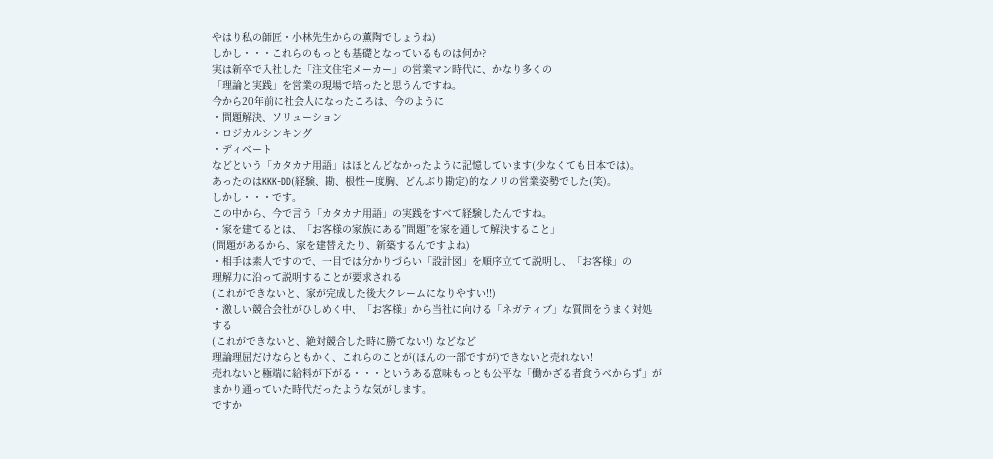やはり私の師匠・小林先生からの薫陶でしょうね)
しかし・・・これらのもっとも基礎となっているものは何か?
実は新卒で入社した「注文住宅メーカー」の営業マン時代に、かなり多くの
「理論と実践」を営業の現場で培ったと思うんですね。
今から20年前に社会人になったころは、今のように
・問題解決、ソリューション
・ロジカルシンキング
・ディベート
などという「カタカナ用語」はほとんどなかったように記憶しています(少なくても日本では)。
あったのはKKK-DD(経験、勘、根性ー度胸、どんぶり勘定)的なノリの営業姿勢でした(笑)。
しかし・・・です。
この中から、今で言う「カタカナ用語」の実践をすべて経験したんですね。
・家を建てるとは、「お客様の家族にある”問題”を家を通して解決すること」
(問題があるから、家を建替えたり、新築するんですよね)
・相手は素人ですので、一目では分かりづらい「設計図」を順序立てて説明し、「お客様」の
理解力に沿って説明することが要求される
(これができないと、家が完成した後大クレームになりやすい!!)
・激しい競合会社がひしめく中、「お客様」から当社に向ける「ネガティブ」な質問をうまく対処
する
(これができないと、絶対競合した時に勝てない!) などなど
理論理屈だけならともかく、これらのことが(ほんの一部ですが)できないと売れない!
売れないと極端に給料が下がる・・・というある意味もっとも公平な「働かざる者食うべからず」が
まかり通っていた時代だったような気がします。
ですか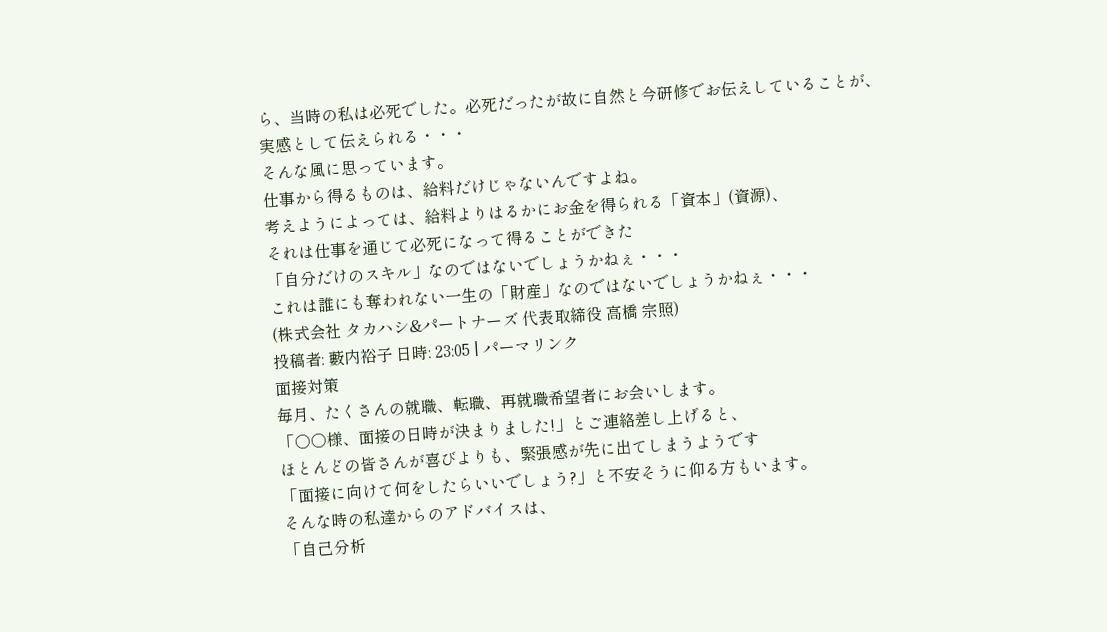ら、当時の私は必死でした。必死だったが故に自然と今研修でお伝えしていることが、
実感として伝えられる・・・
そんな風に思っています。
仕事から得るものは、給料だけじゃないんですよね。
考えようによっては、給料よりはるかにお金を得られる「資本」(資源)、
それは仕事を通じて必死になって得ることができた
「自分だけのスキル」なのではないでしょうかねぇ・・・
これは誰にも奪われない一生の「財産」なのではないでしょうかねぇ・・・
(株式会社 タカハシ&パートナーズ 代表取締役 高橋 宗照)
投稿者: 藪内裕子 日時: 23:05 | パーマリンク
面接対策
毎月、たくさんの就職、転職、再就職希望者にお会いします。
「○○様、面接の日時が決まりました!」とご連絡差し上げると、
ほとんどの皆さんが喜びよりも、緊張感が先に出てしまうようです
「面接に向けて何をしたらいいでしょう?」と不安そうに仰る方もいます。
そんな時の私達からのアドバイスは、
「自己分析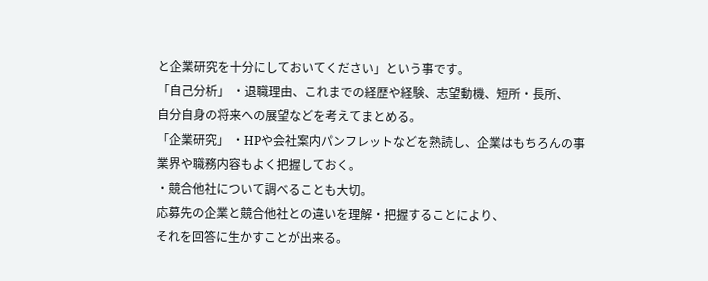と企業研究を十分にしておいてください」という事です。
「自己分析」 ・退職理由、これまでの経歴や経験、志望動機、短所・長所、
自分自身の将来への展望などを考えてまとめる。
「企業研究」 ・HPや会社案内パンフレットなどを熟読し、企業はもちろんの事
業界や職務内容もよく把握しておく。
・競合他社について調べることも大切。
応募先の企業と競合他社との違いを理解・把握することにより、
それを回答に生かすことが出来る。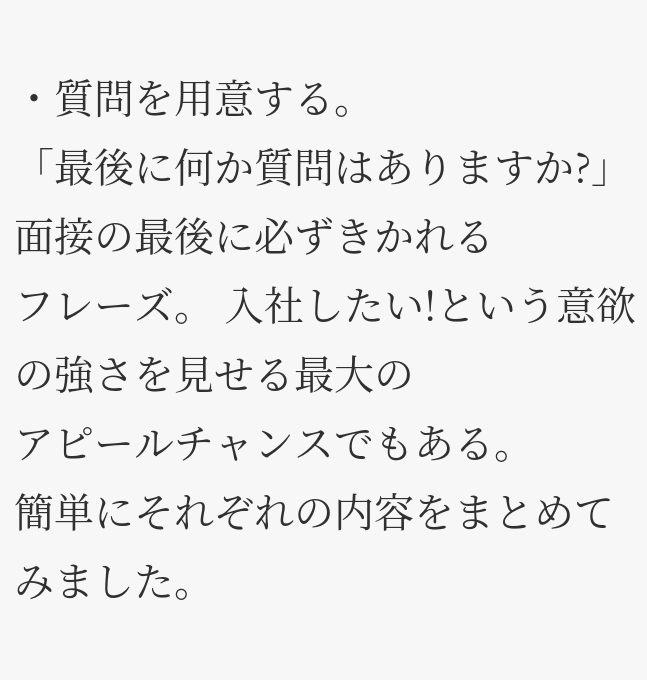・質問を用意する。
「最後に何か質問はありますか?」面接の最後に必ずきかれる
フレーズ。 入社したい!という意欲の強さを見せる最大の
アピールチャンスでもある。
簡単にそれぞれの内容をまとめてみました。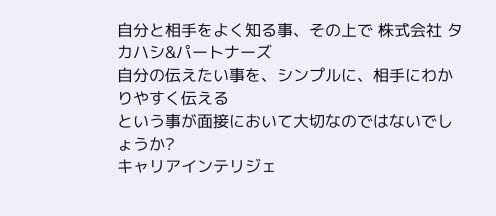自分と相手をよく知る事、その上で 株式会社 タカハシ&パートナーズ
自分の伝えたい事を、シンプルに、相手にわかりやすく伝える
という事が面接において大切なのではないでしょうか?
キャリアインテリジェ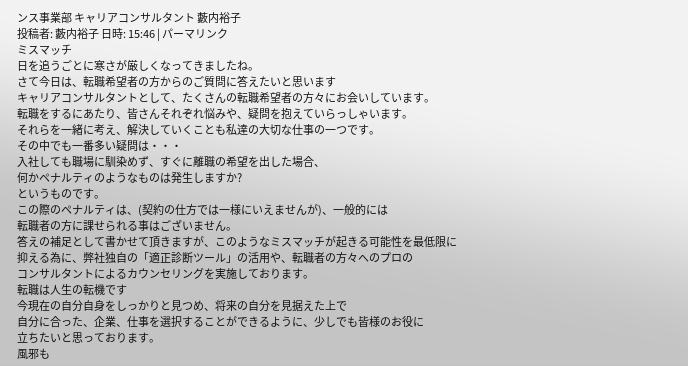ンス事業部 キャリアコンサルタント 藪内裕子
投稿者: 藪内裕子 日時: 15:46 | パーマリンク
ミスマッチ
日を追うごとに寒さが厳しくなってきましたね。
さて今日は、転職希望者の方からのご質問に答えたいと思います
キャリアコンサルタントとして、たくさんの転職希望者の方々にお会いしています。
転職をするにあたり、皆さんそれぞれ悩みや、疑問を抱えていらっしゃいます。
それらを一緒に考え、解決していくことも私達の大切な仕事の一つです。
その中でも一番多い疑問は・・・
入社しても職場に馴染めず、すぐに離職の希望を出した場合、
何かペナルティのようなものは発生しますか?
というものです。
この際のペナルティは、(契約の仕方では一様にいえませんが)、一般的には
転職者の方に課せられる事はございません。
答えの補足として書かせて頂きますが、このようなミスマッチが起きる可能性を最低限に
抑える為に、弊社独自の「適正診断ツール」の活用や、転職者の方々へのプロの
コンサルタントによるカウンセリングを実施しております。
転職は人生の転機です
今現在の自分自身をしっかりと見つめ、将来の自分を見据えた上で
自分に合った、企業、仕事を選択することができるように、少しでも皆様のお役に
立ちたいと思っております。
風邪も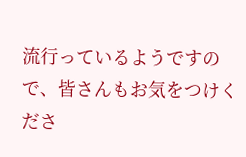流行っているようですので、皆さんもお気をつけくださ